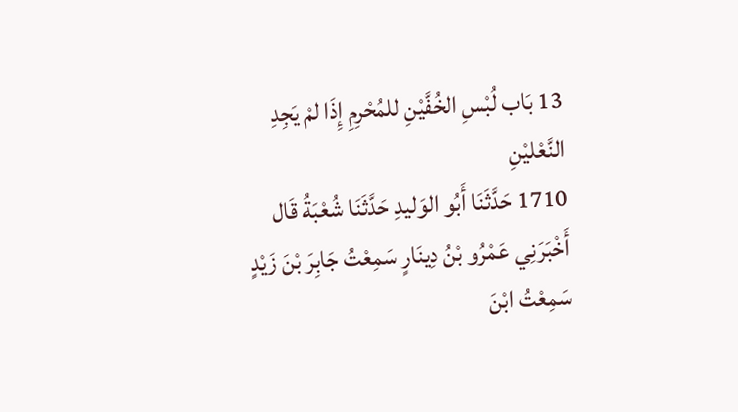13 بَاب لُبْسِ الخُفَّيْنِ للمُحْرِمِ إِذَا لمْ يَجِدِ النَّعْليْنِ
1710 حَدَّثَنَا أَبُو الوَليدِ حَدَّثَنَا شُعْبَةُ قَال أَخْبَرَنِي عَمْرُو بْنُ دِينَارٍ سَمِعْتُ جَابِرَ بْنَ زَيْدٍ سَمِعْتُ ابْنَ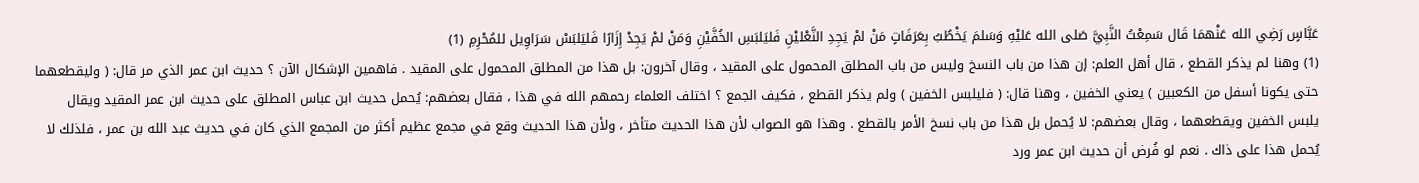عَبَّاسٍ رَضِي الله عَنْهمَا قَال سَمِعْتُ النَّبِيَّ صَلى الله عَليْهِ وَسَلمَ يَخْطُبُ بِعَرَفَاتٍ مَنْ لمْ يَجِدِ النَّعْليْنِ فَليَلبَسِ الخُفَّيْنِ وَمَنْ لمْ يَجِدْ إِزَارًا فَليَلبَسْ سَرَاوِيل للمُحْرِمِ (1)
(1) وهنا لم يذكر القطع ، قال أهل العلم: إن هذا من باب النسخ وليس من باب المطلق المحمول على المقيد ، وقال آخرون: بل هذا من المطلق المحمول على المقيد . فاهمين الإشكال الآن ؟ حديث ابن عمر الذي مر قال: ( وليقطعهما حتى يكونا أسفل من الكعبين ) يعني الخفين ، وهنا قال: ( فليلبس الخفين ) ولم يذكر القطع ، فكيف الجمع ؟ اختلف العلماء رحمهم الله في هذا ، فقال بعضهم: يُحمل حديث ابن عباس المطلق على حديث ابن عمر المقيد ويقال يلبس الخفين ويقطعهما ، وقال بعضهم: لا يُحمل بل هذا من باب نسخ الأمر بالقطع . وهذا هو الصواب لأن هذا الحديث متأخر ، ولأن هذا الحديث وقع في مجمع عظيم أكثر من المجمع الذي كان في حديث عبد الله بن عمر ، فلذلك لا يُحمل هذا على ذاك . نعم لو فُرض أن حديث ابن عمر ورد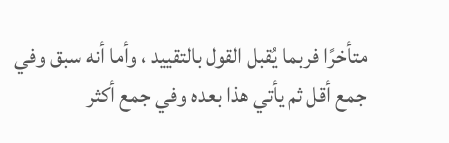متأخرًا فربما يُقبل القول بالتقييد ، وأما أنه سبق وفي جمع أقل ثم يأتي هذا بعده وفي جمع أكثر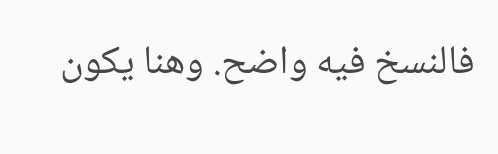فالنسخ فيه واضح. وهنا يكون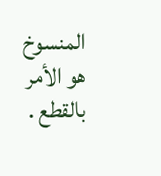المنسوخ هو الأمر بالقطع .